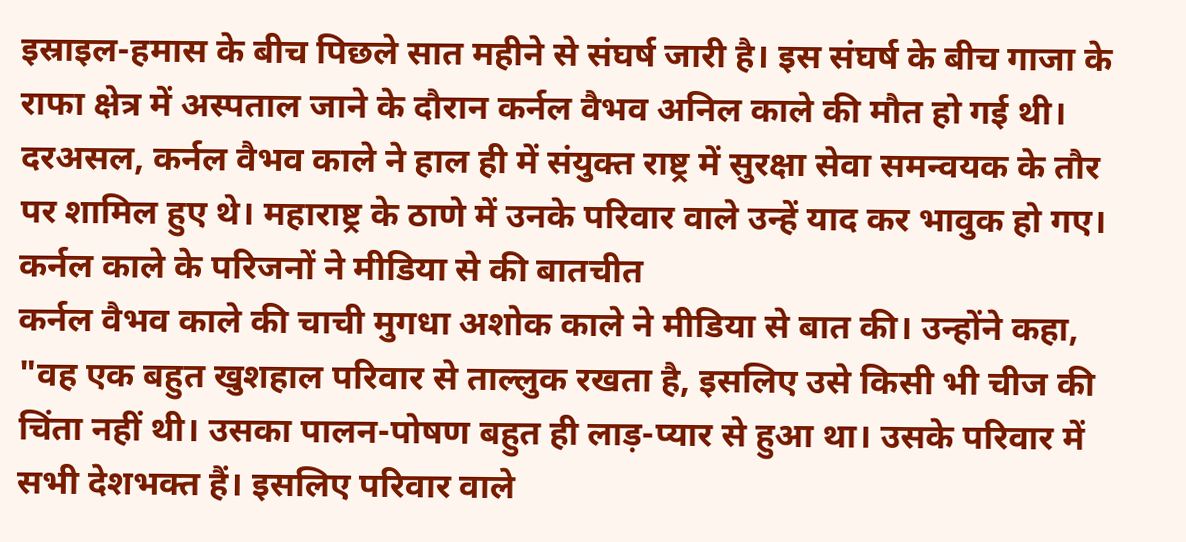इस्राइल-हमास के बीच पिछले सात महीने से संघर्ष जारी है। इस संघर्ष के बीच गाजा के राफा क्षेत्र में अस्पताल जाने के दौरान कर्नल वैभव अनिल काले की मौत हो गई थी। दरअसल, कर्नल वैभव काले ने हाल ही में संयुक्त राष्ट्र में सुरक्षा सेवा समन्वयक के तौर पर शामिल हुए थे। महाराष्ट्र के ठाणे में उनके परिवार वाले उन्हें याद कर भावुक हो गए।
कर्नल काले के परिजनों ने मीडिया से की बातचीत
कर्नल वैभव काले की चाची मुगधा अशोक काले ने मीडिया से बात की। उन्होंने कहा, "वह एक बहुत खुशहाल परिवार से ताल्लुक रखता है, इसलिए उसे किसी भी चीज की चिंता नहीं थी। उसका पालन-पोषण बहुत ही लाड़-प्यार से हुआ था। उसके परिवार में सभी देशभक्त हैं। इसलिए परिवार वाले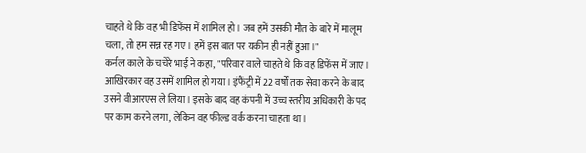चाहते थे कि वह भी डिफेंस में शामिल हो। जब हमें उसकी मौत के बारे में मालूम चला, तो हम सन्न रह गए। हमें इस बात पर यकीन ही नहीं हुआ।"
कर्नल काले के चचेरे भाई ने कहा, "परिवार वाले चाहते थे कि वह डिफेंस में जाए। आखिरकार वह उसमें शामिल हो गया। इंफैंट्री में 22 वर्षों तक सेवा करने के बाद उसने वीआरएस ले लिया। इसके बाद वह कंपनी में उच्च स्तरीय अधिकारी के पद पर काम करने लगा, लेकिन वह फील्ड वर्क करना चाहता था।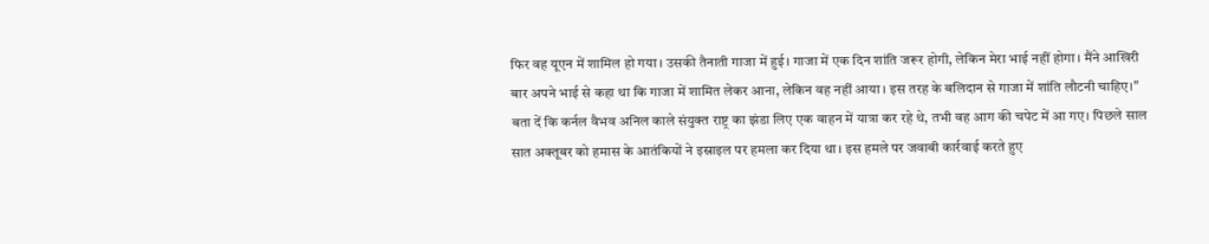फिर वह यूएन में शामिल हो गया। उसकी तैनाती गाजा में हुई। गाजा में एक दिन शांति जरूर होगी, लेकिन मेरा भाई नहीं होगा। मैंने आखिरी बार अपने भाई से कहा था कि गाजा में शामित लेकर आना, लेकिन वह नहीं आया। इस तरह के बलिदान से गाजा में शांति लौटनी चाहिए।"
बता दें कि कर्नल वैभव अनिल काले संयुक्त राष्ट्र का झंडा लिए एक वाहन में यात्रा कर रहे थे, तभी वह आग की चपेट में आ गए। पिछले साल सात अक्तूबर को हमास के आतंकियों ने इस्राइल पर हमला कर दिया था। इस हमले पर जवाबी कार्रवाई करते हुए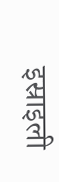इस्राइली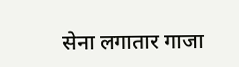सेना लगातार गाजा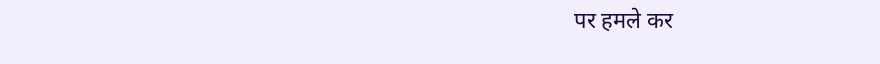पर हमले कर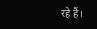रहे हैं।